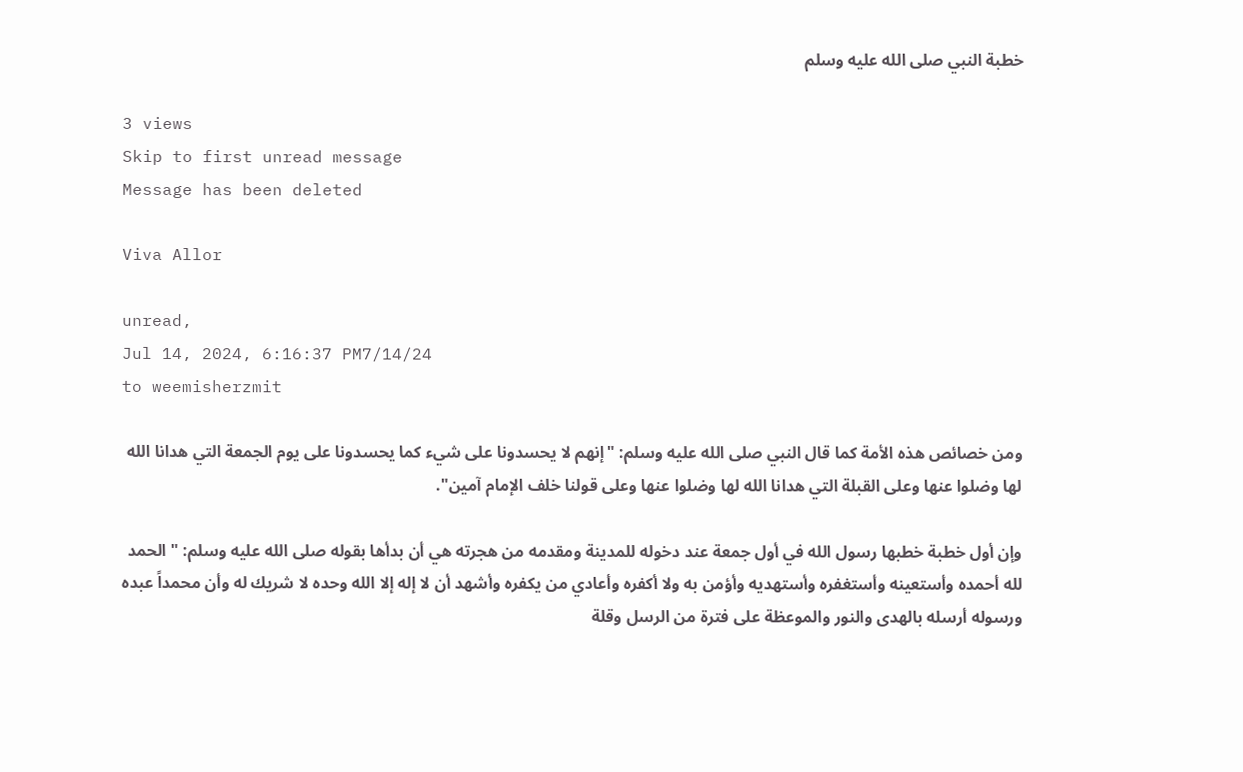خطبة النبي صلى الله عليه وسلم

3 views
Skip to first unread message
Message has been deleted

Viva Allor

unread,
Jul 14, 2024, 6:16:37 PM7/14/24
to weemisherzmit

ومن خصائص هذه الأمة كما قال النبي صلى الله عليه وسلم: "إنهم لا يحسدونا على شيء كما يحسدونا على يوم الجمعة التي هدانا الله لها وضلوا عنها وعلى القبلة التي هدانا الله لها وضلوا عنها وعلى قولنا خلف الإمام آمين".

وإن أول خطبة خطبها رسول الله في أول جمعة عند دخوله للمدينة ومقدمه من هجرته هي أن بدأها بقوله صلى الله عليه وسلم: " الحمد لله أحمده وأستعينه وأستغفره وأستهديه وأؤمن به ولا أكفره وأعادي من يكفره وأشهد أن لا إله إلا الله وحده لا شريك له وأن محمداً عبده ورسوله أرسله بالهدى والنور والموعظة على فترة من الرسل وقلة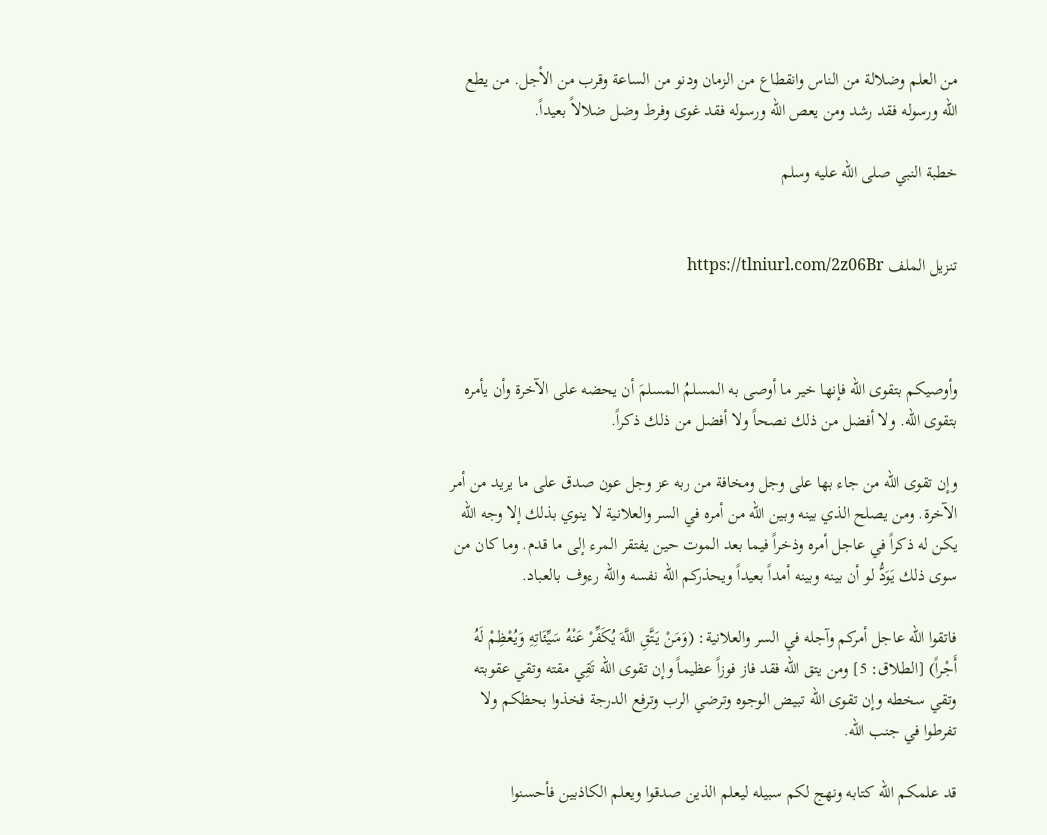من العلم وضلالة من الناس وانقطاع من الزمان ودنو من الساعة وقرب من الأجل. من يطع الله ورسوله فقد رشد ومن يعص الله ورسوله فقد غوى وفرط وضل ضلالاً بعيداً.

خطبة النبي صلى الله عليه وسلم


تنزيل الملف https://tlniurl.com/2z06Br



وأوصيكم بتقوى الله فإنها خير ما أوصى به المسلمُ المسلمَ أن يحضه على الآخرة وأن يأمره بتقوى الله. ولا أفضل من ذلك نصحاً ولا أفضل من ذلك ذكراً.

وإن تقوى الله من جاء بها على وجل ومخافة من ربه عز وجل عون صدق على ما يريد من أمر الآخرة. ومن يصلح الذي بينه وبين الله من أمره في السر والعلانية لا ينوي بذلك إلا وجه الله يكن له ذكراً في عاجل أمره وذخراً فيما بعد الموت حين يفتقر المرء إلى ما قدم. وما كان من سوى ذلك يَوَدُّ لو أن بينه وبينه أمداً بعيداً ويحذركم الله نفسه والله رءوف بالعباد.

فاتقوا الله عاجل أمركم وآجله في السر والعلانية: (وَمَنْ يَتَّقِ اللَّهَ يُكَفِّرْ عَنْهُ سَيِّئَاتِهِ وَيُعْظِمْ لَهُ أَجْراً) [الطلاق: 5] ومن يتق الله فقد فاز فوزاً عظيماً وإن تقوى الله تَقِي مقته وتقي عقوبته وتقي سخطه وإن تقوى الله تبيض الوجوه وترضي الرب وترفع الدرجة فخذوا بحظكم ولا تفرطوا في جنب الله.

قد علمكم الله كتابه ونهج لكم سبيله ليعلم الذين صدقوا ويعلم الكاذبين فأحسنوا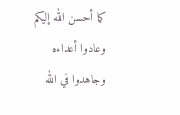كما أحسن الله إليكم وعادوا أعداءه وجاهدوا في الله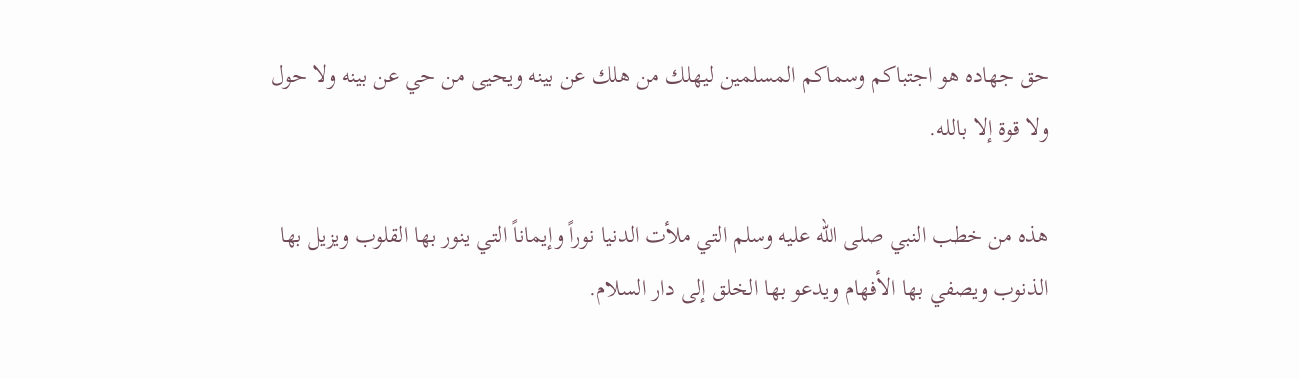حق جهاده هو اجتباكم وسماكم المسلمين ليهلك من هلك عن بينه ويحيى من حي عن بينه ولا حول ولا قوة إلا بالله.

هذه من خطب النبي صلى الله عليه وسلم التي ملأت الدنيا نوراً وإيماناً التي ينور بها القلوب ويزيل بها الذنوب ويصفي بها الأفهام ويدعو بها الخلق إلى دار السلام.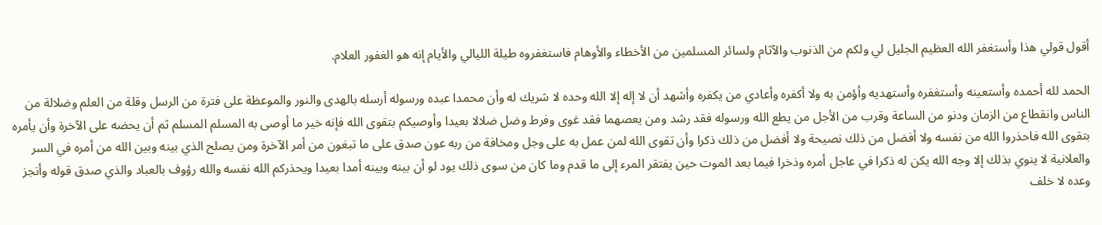أقول قولي هذا وأستغفر الله العظيم الجليل لي ولكم من الذنوب والآثام ولسائر المسلمين من الأخطاء والأوهام فاستغفروه طيلة الليالي والأيام إنه هو الغفور العلام.

الحمد لله أحمده وأستعينه وأستغفره وأستهديه وأؤمن به ولا أكفره وأعادي من يكفره وأشهد أن لا إله إلا الله وحده لا شريك له وأن محمدا عبده ورسوله أرسله بالهدى والنور والموعظة على فترة من الرسل وقلة من العلم وضلالة من الناس وانقطاع من الزمان ودنو من الساعة وقرب من الأجل من يطع الله ورسوله فقد رشد ومن يعصهما فقد غوى وفرط وضل ضلالا بعيدا وأوصيكم بتقوى الله فإنه خير ما أوصى به المسلم المسلم ثم أن يحضه على الآخرة وأن يأمره بتقوى الله فاحذروا الله من نفسه ولا أفضل من ذلك نصيحة ولا أفضل من ذلك ذكرا وأن تقوى الله لمن عمل به على وجل ومخافة من ربه عون صدق على ما تبغون من أمر الآخرة ومن يصلح الذي بينه وبين الله من أمره في السر والعلانية لا ينوي بذلك إلا وجه الله يكن له ذكرا في عاجل أمره وذخرا فيما بعد الموت حين يفتقر المرء إلى ما قدم وما كان من سوى ذلك يود لو أن بينه وبينه أمدا بعيدا ويحذركم الله نفسه والله رؤوف بالعباد والذي صدق قوله وأنجز وعده لا خلف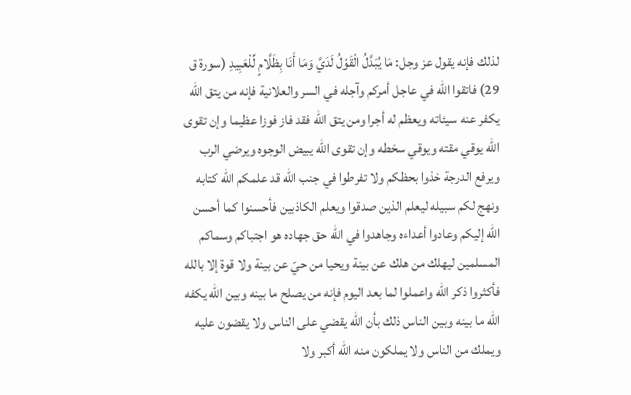لذلك فإنه يقول عز وجل: مَا يُبَدَّلُ الْقَوْلُ لَدَيَّ وَمَا أَنَا بِظَلَّامٍ لِّلْعَبِيدِ (سورة ق 29) فاتقوا الله في عاجل أمركم وآجله في السر والعلانية فإنه من يتق الله يكفر عنه سيئاته ويعظم له أجرا ومن يتق الله فقد فاز فوزا عظيما وإن تقوى الله يوقي مقته ويوقي سخطه وإن تقوى الله يبيض الوجوه ويرضي الرب ويرفع الدرجة خذوا بحظكم ولا تفرطوا في جنب الله قد علمكم الله كتابه ونهج لكم سبيله ليعلم الذين صدقوا ويعلم الكاذبين فأحسنوا كما أحسن الله إليكم وعادوا أعداءه وجاهدوا في الله حق جهاده هو اجتباكم وسماكم المسلمين ليهلك من هلك عن بينة ويحيا من حيّ عن بينة ولا قوة إلا بالله فأكثروا ذكر الله واعملوا لما بعد اليوم فإنه من يصلح ما بينه وبين الله يكفه الله ما بينه وبين الناس ذلك بأن الله يقضي على الناس ولا يقضون عليه ويملك من الناس ولا يملكون منه الله أكبر ولا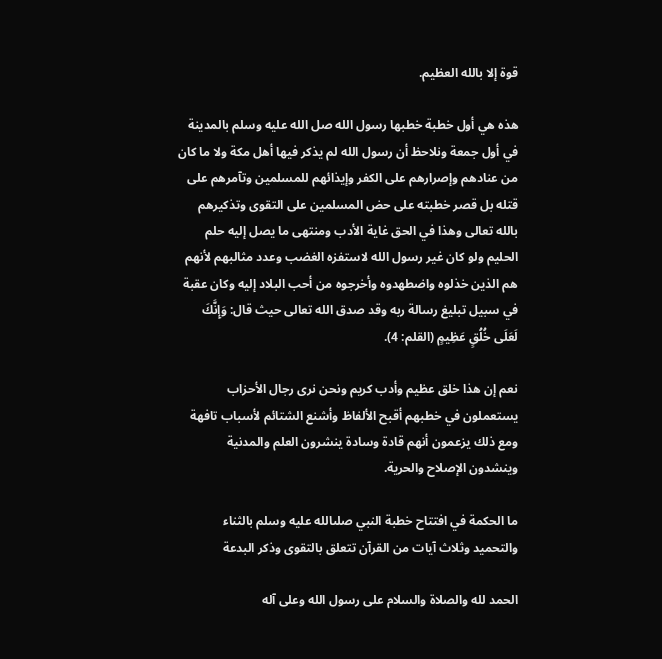قوة إلا بالله العظيم.

هذه هي أول خطبة خطبها رسول الله صل الله عليه وسلم بالمدينة في أول جمعة ونلاحظ أن رسول الله لم يذكر فيها أهل مكة ولا ما كان من عنادهم وإصرارهم على الكفر وإيذائهم للمسلمين وتآمرهم على قتله بل قصر خطبته على حض المسلمين على التقوى وتذكيرهم بالله تعالى وهذا في الحق غاية الأدب ومنتهى ما يصل إليه حلم الحليم ولو كان غير رسول الله لاستفزه الغضب وعدد مثالبهم لأنهم هم الذين خذلوه واضطهدوه وأخرجوه من أحب البلاد إليه وكان عقبة في سبيل تبليغ رسالة ربه وقد صدق الله تعالى حيث قال: وَإِنَّكَ لَعَلَى خُلُقٍ عَظِيمٍ (القلم: 4).

نعم إن هذا خلق عظيم وأدب كريم ونحن نرى رجال الأحزاب يستعملون في خطبهم أقبح الألفاظ وأشنع الشتائم لأسباب تافهة ومع ذلك يزعمون أنهم قادة وسادة ينشرون العلم والمدنية وينشدون الإصلاح والحرية.

ما الحكمة في افتتاح خطبة النبي صلىالله عليه وسلم بالثناء والتحميد وثلاث آيات من القرآن تتعلق بالتقوى وذكر البدعة

الحمد لله والصلاة والسلام على رسول الله وعلى آله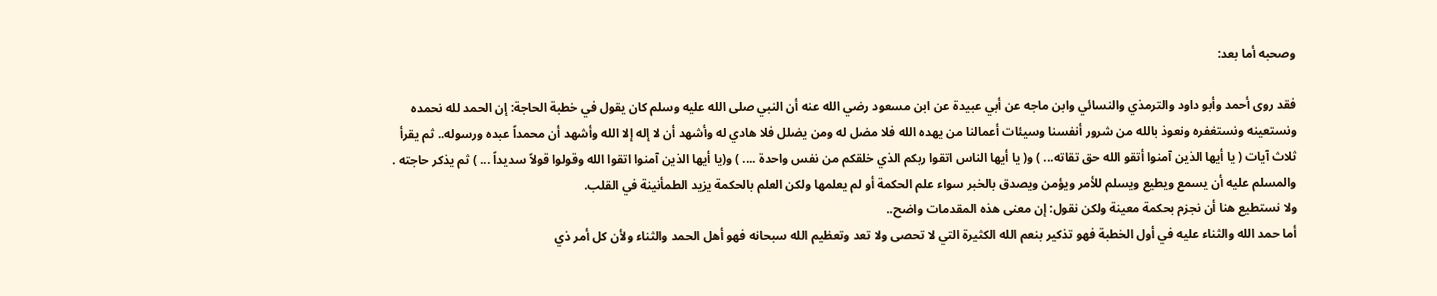وصحبه أما بعد:

فقد روى أحمد وأبو داود والترمذي والنسائي وابن ماجه عن أبي عبيدة عن ابن مسعود رضي الله عنه أن النبي صلى الله عليه وسلم كان يقول في خطبة الحاجة: إن الحمد لله نحمده ونستعينه ونستغفره ونعوذ بالله من شرور أنفسنا وسيئات أعمالنا من يهده الله فلا مضل له ومن يضلل فلا هادي له وأشهد أن لا إله إلا الله وأشهد أن محمداً عبده ورسوله.. ثم يقرأ ثلاث آيات ( يا أيها الذين آمنوا أتقو الله حق تقاته... ) و( يا أيها الناس اتقوا ربكم الذي خلقكم من نفس واحدة .... ) و(يا أيها الذين آمنوا اتقوا الله وقولوا قولاً سديداً ... ) ثم يذكر حاجته .
والمسلم عليه أن يسمع ويطيع ويسلم للأمر ويؤمن ويصدق بالخبر سواء علم الحكمة أو لم يعلمها ولكن العلم بالحكمة يزيد الطمأنينة في القلب.
ولا نستطيع هنا أن نجزم بحكمة معينة ولكن نقول: إن معنى هذه المقدمات واضح..
أما حمد الله والثناء عليه في أول الخطبة فهو تذكير بنعم الله الكثيرة التي لا تحصى ولا تعد وتعظيم الله سبحانه فهو أهل الحمد والثناء ولأن كل أمر ذي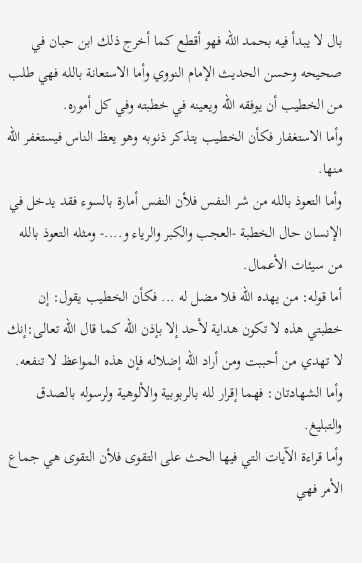بال لا يبدأ فيه بحمد الله فهو أقطع كما أخرج ذلك ابن حبان في صحيحه وحسن الحديث الإمام النووي وأما الاستعانة بالله فهي طلب من الخطيب أن يوفقه الله ويعينه في خطبته وفي كل أموره.
وأما الاستغفار فكأن الخطيب يتذكر ذنوبه وهو يعظ الناس فيستغفر الله منها.
وأما التعوذ بالله من شر النفس فلأن النفس أمارة بالسوء فقد يدخل في الإنسان حال الخطبة -العجب والكبر والرياء و....- ومثله التعوذ بالله من سيئات الأعمال.
أما قوله: من يهده الله فلا مضل له ... فكأن الخطيب يقول: إن خطبتي هذه لا تكون هداية لأحد إلا بإذن الله كما قال الله تعالى:إنك لا تهدي من أحببت ومن أراد الله إضلاله فإن هذه المواعظ لا تنفعه.
وأما الشهادتان: فهما إقرار لله بالربوبية والألوهية ولرسوله بالصدق والتبليغ.
وأما قراءة الآيات التي فيها الحث على التقوى فلأن التقوى هي جماع الأمر فهي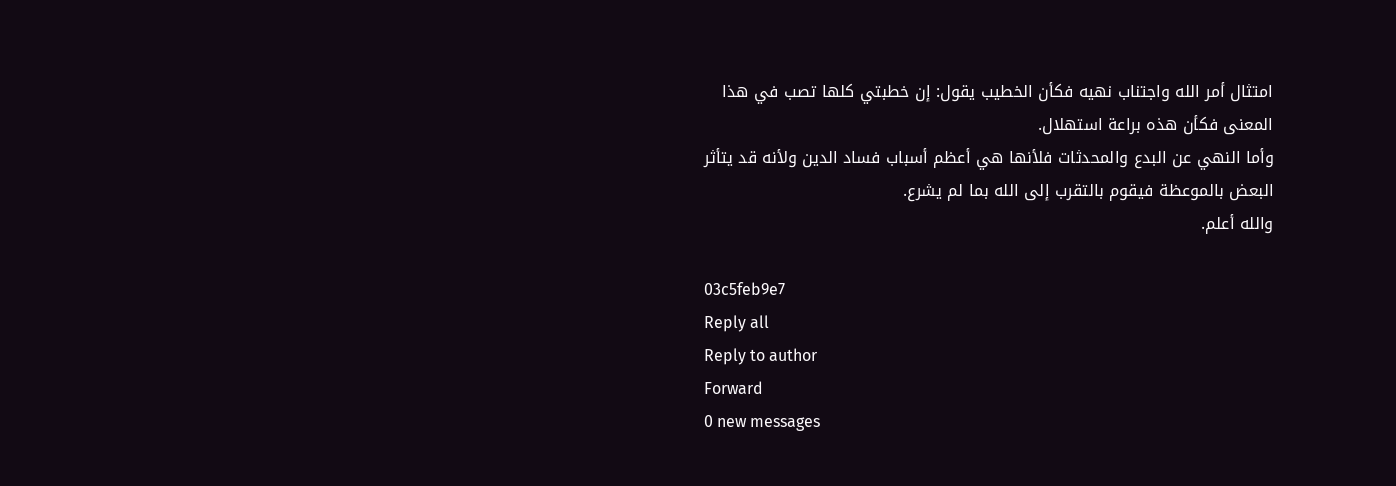امتثال أمر الله واجتناب نهيه فكأن الخطيب يقول: إن خطبتي كلها تصب في هذا المعنى فكأن هذه براعة استهلال.
وأما النهي عن البدع والمحدثات فلأنها هي أعظم أسباب فساد الدين ولأنه قد يتأثر البعض بالموعظة فيقوم بالتقرب إلى الله بما لم يشرع.
والله أعلم.

03c5feb9e7
Reply all
Reply to author
Forward
0 new messages